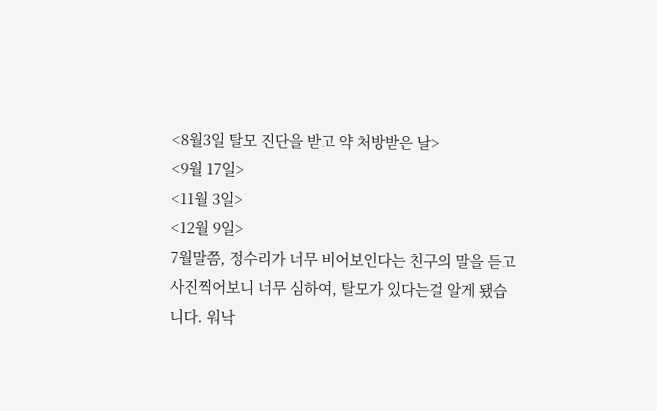<8월3일 탈모 진단을 받고 약 처방받은 날>
<9월 17일>
<11월 3일>
<12월 9일>
7월말쯤, 정수리가 너무 비어보인다는 친구의 말을 듣고 사진찍어보니 너무 심하여, 탈모가 있다는걸 알게 됐습니다. 워낙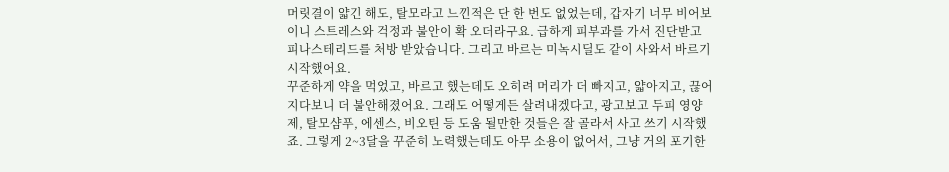머릿결이 얇긴 해도, 탈모라고 느낀적은 단 한 번도 없었는데, 갑자기 너무 비어보이니 스트레스와 걱정과 불안이 확 오더라구요. 급하게 피부과를 가서 진단받고 피나스테리드를 처방 받았습니다. 그리고 바르는 미녹시딜도 같이 사와서 바르기 시작했어요.
꾸준하게 약을 먹었고, 바르고 했는데도 오히려 머리가 더 빠지고, 얇아지고, 끊어지다보니 더 불안해졌어요. 그래도 어떻게든 살려내겠다고, 광고보고 두피 영양제, 탈모샴푸, 에센스, 비오틴 등 도움 될만한 것들은 잘 골라서 사고 쓰기 시작했죠. 그렇게 2~3달을 꾸준히 노력했는데도 아무 소용이 없어서, 그냥 거의 포기한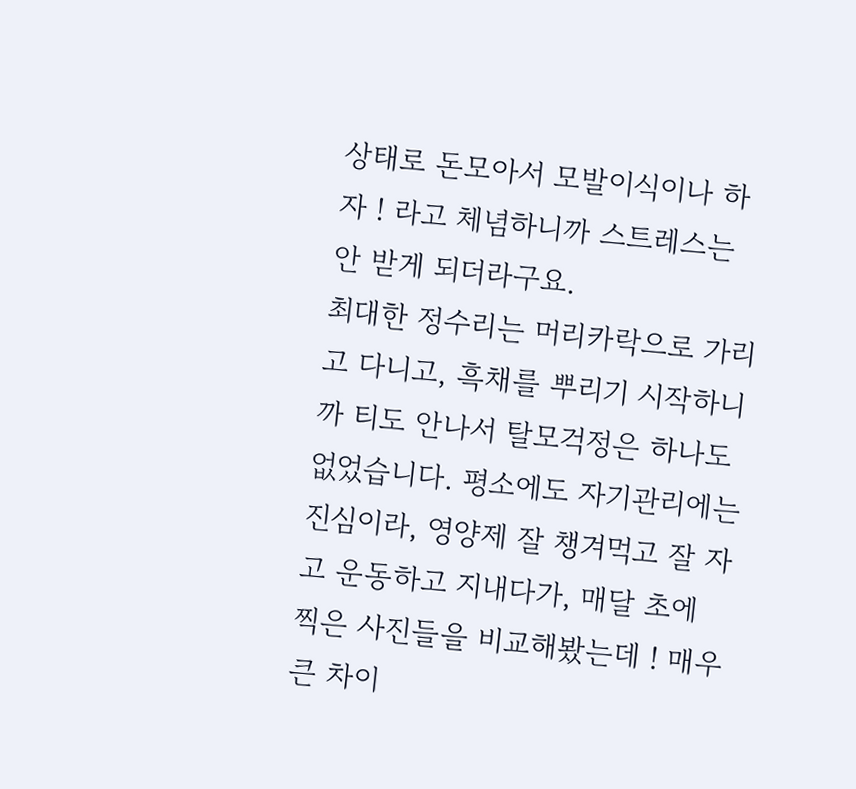상태로 돈모아서 모발이식이나 하자 ! 라고 체념하니까 스트레스는 안 받게 되더라구요.
최대한 정수리는 머리카락으로 가리고 다니고, 흑채를 뿌리기 시작하니까 티도 안나서 탈모걱정은 하나도 없었습니다. 평소에도 자기관리에는 진심이라, 영양제 잘 챙겨먹고 잘 자고 운동하고 지내다가, 매달 초에 찍은 사진들을 비교해봤는데 ! 매우 큰 차이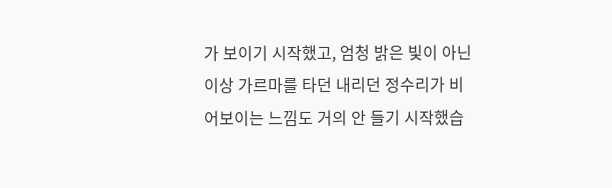가 보이기 시작했고, 엄청 밝은 빛이 아닌 이상 가르마를 타던 내리던 정수리가 비어보이는 느낌도 거의 안 들기 시작했습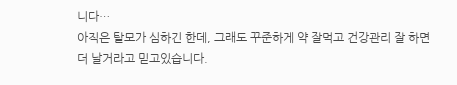니다…
아직은 탈모가 심하긴 한데, 그래도 꾸준하게 약 잘먹고 건강관리 잘 하면 더 날거라고 믿고있습니다.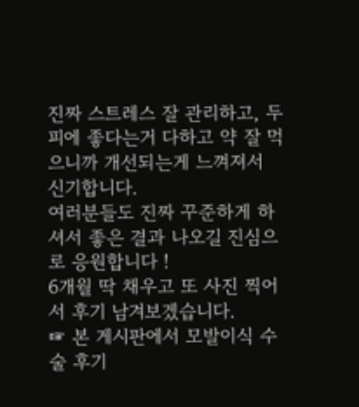진짜 스트레스 잘 관리하고, 두피에 좋다는거 다하고 약 잘 먹으니까 개선되는게 느껴져서 신기합니다.
여러분들도 진짜 꾸준하게 하셔서 좋은 결과 나오길 진심으로 응원합니다 !
6개월 딱 채우고 또 사진 찍어서 후기 남겨보겠습니다.
☞ 본 게시판에서 모발이식 수술 후기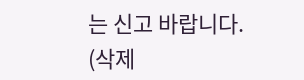는 신고 바랍니다. (삭제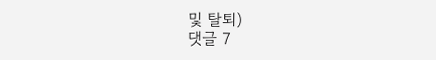및 탈퇴)
댓글 7